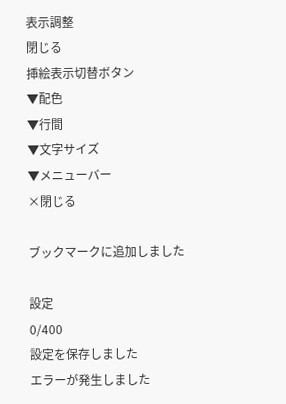表示調整
閉じる
挿絵表示切替ボタン
▼配色
▼行間
▼文字サイズ
▼メニューバー
×閉じる

ブックマークに追加しました

設定
0/400
設定を保存しました
エラーが発生しました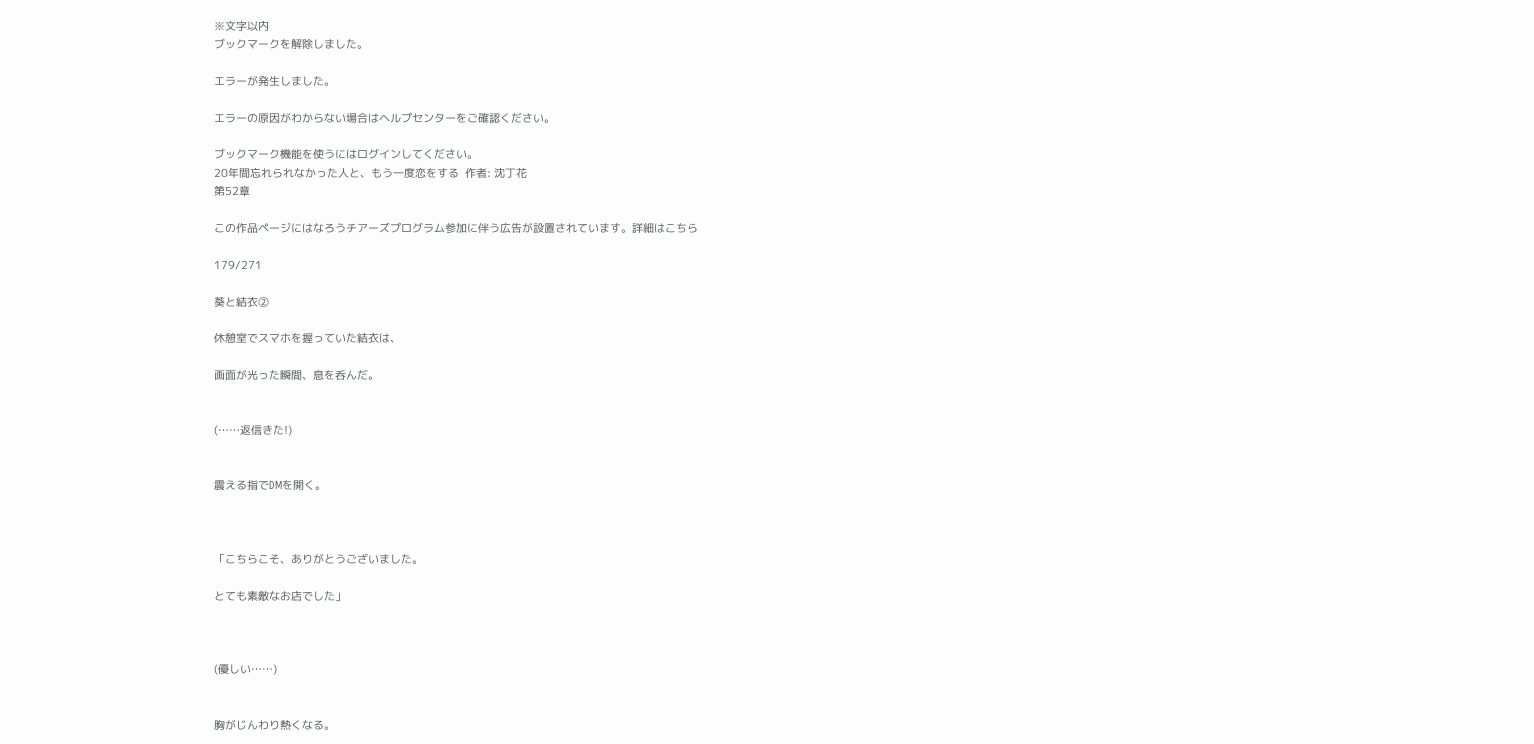※文字以内
ブックマークを解除しました。

エラーが発生しました。

エラーの原因がわからない場合はヘルプセンターをご確認ください。

ブックマーク機能を使うにはログインしてください。
20年間忘れられなかった人と、もう一度恋をする  作者: 沈丁花
第52章

この作品ページにはなろうチアーズプログラム参加に伴う広告が設置されています。詳細はこちら

179/271

葵と結衣②

休憩室でスマホを握っていた結衣は、

画面が光った瞬間、息を呑んだ。


(……返信きた!)


震える指でDMを開く。



「こちらこそ、ありがとうございました。

とても素敵なお店でした」



(優しい……)


胸がじんわり熱くなる。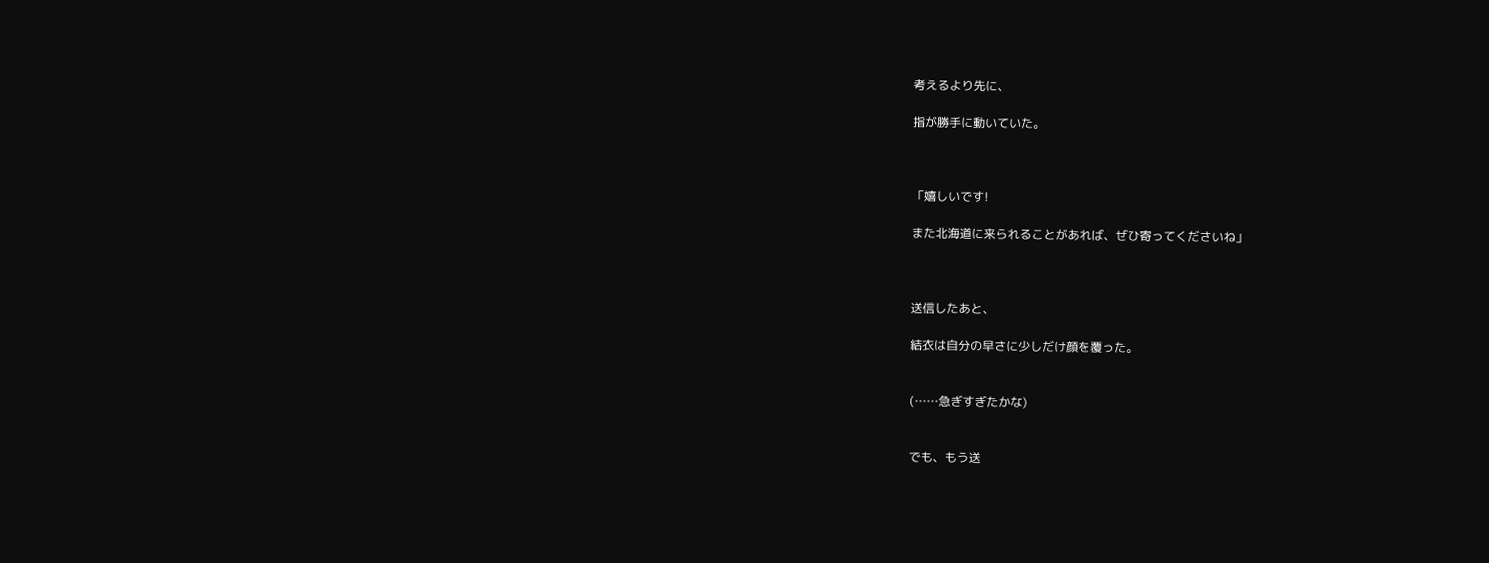考えるより先に、

指が勝手に動いていた。



「嬉しいです!

また北海道に来られることがあれば、ぜひ寄ってくださいね」



送信したあと、

結衣は自分の早さに少しだけ顔を覆った。


(……急ぎすぎたかな)


でも、もう送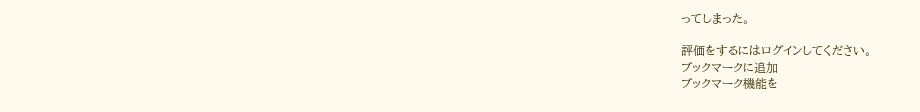ってしまった。

評価をするにはログインしてください。
ブックマークに追加
ブックマーク機能を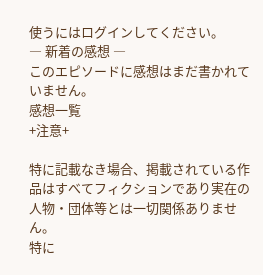使うにはログインしてください。
― 新着の感想 ―
このエピソードに感想はまだ書かれていません。
感想一覧
+注意+

特に記載なき場合、掲載されている作品はすべてフィクションであり実在の人物・団体等とは一切関係ありません。
特に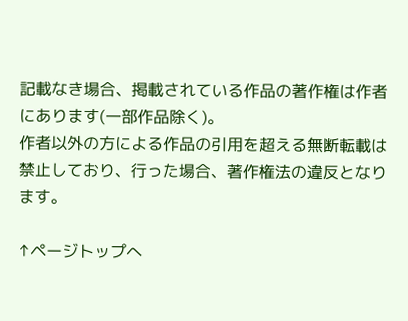記載なき場合、掲載されている作品の著作権は作者にあります(一部作品除く)。
作者以外の方による作品の引用を超える無断転載は禁止しており、行った場合、著作権法の違反となります。

↑ページトップへ